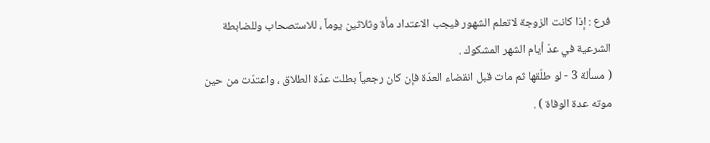فرع : إذا كانت الزوجة لاتعلم الشهور فيجب الاعتداد مأة وثلاثين يوماً ، للاستصحاب وللضابطة الشرعية في عدّ أيام الشهر المشكوك .
( مسألة 3 - لو طلّقها ثم مات قبل انقضاء العدّة فإن كان رجعياً بطلت عدّة الطلاق ، واعتدّت من حين موته عدة الوفاة ) .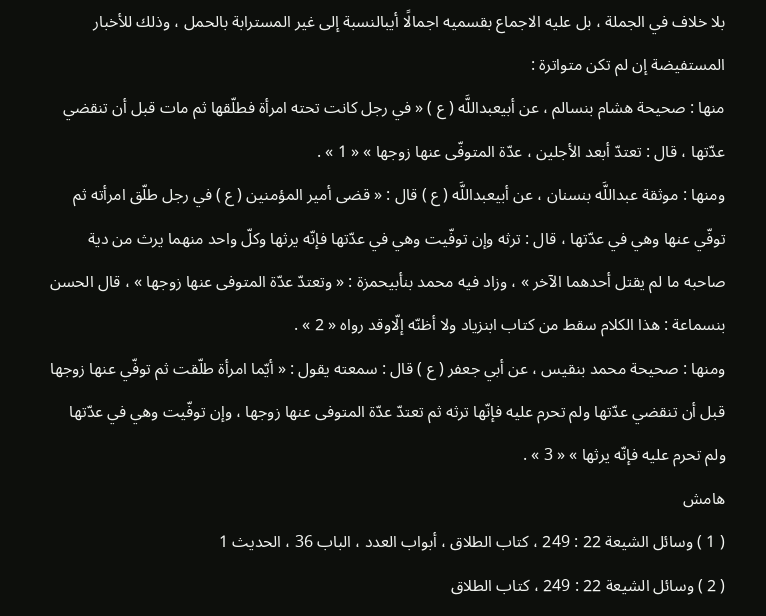بلا خلاف في الجملة ، بل عليه الاجماع بقسميه اجمالًا أيبالنسبة إلى غير المسترابة بالحمل ، وذلك للأخبار المستفيضة إن لم تكن متواترة :
منها : صحيحة هشام بنسالم ، عن أبيعبداللَّه ( ع ) « في رجل كانت تحته امرأة فطلّقها ثم مات قبل أن تنقضي عدّتها ، قال : تعتدّ أبعد الأجلين ، عدّة المتوفّى عنها زوجها » « 1 » .
ومنها : موثقة عبداللَّه بنسنان ، عن أبيعبداللَّه ( ع ) قال : « قضى أمير المؤمنين ( ع ) في رجل طلّق امرأته ثم توفّي عنها وهي في عدّتها ، قال : ترثه وإن توفّيت وهي في عدّتها فإنّه يرثها وكلّ واحد منهما يرث من دية صاحبه ما لم يقتل أحدهما الآخر » ، وزاد فيه محمد بنأبيحمزة : « وتعتدّ عدّة المتوفى عنها زوجها » ، قال الحسن بنسماعة : هذا الكلام سقط من كتاب ابنزياد ولا أظنّه إلّاوقد رواه « 2 » .
ومنها : صحيحة محمد بنقيس ، عن أبي جعفر ( ع ) قال : سمعته يقول : « أيّما امرأة طلّقت ثم توفّي عنها زوجها قبل أن تنقضي عدّتها ولم تحرم عليه فإنّها ترثه ثم تعتدّ عدّة المتوفى عنها زوجها ، وإن توفّيت وهي في عدّتها ولم تحرم عليه فإنّه يرثها » « 3 » .
هامش
( 1 ) وسائل الشيعة 22 : 249 ، كتاب الطلاق ، أبواب العدد ، الباب 36 ، الحديث 1
( 2 ) وسائل الشيعة 22 : 249 ، كتاب الطلاق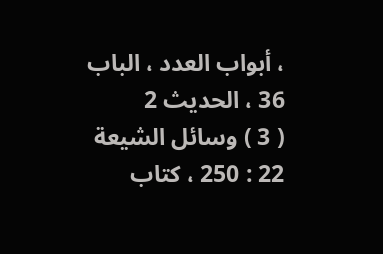، أبواب العدد ، الباب 36 ، الحديث 2
( 3 ) وسائل الشيعة 22 : 250 ، كتاب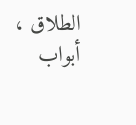الطلاق ، أبواب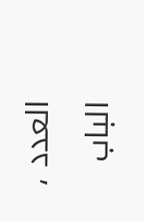العدد ، الباب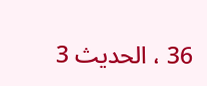36 ، الحديث 3